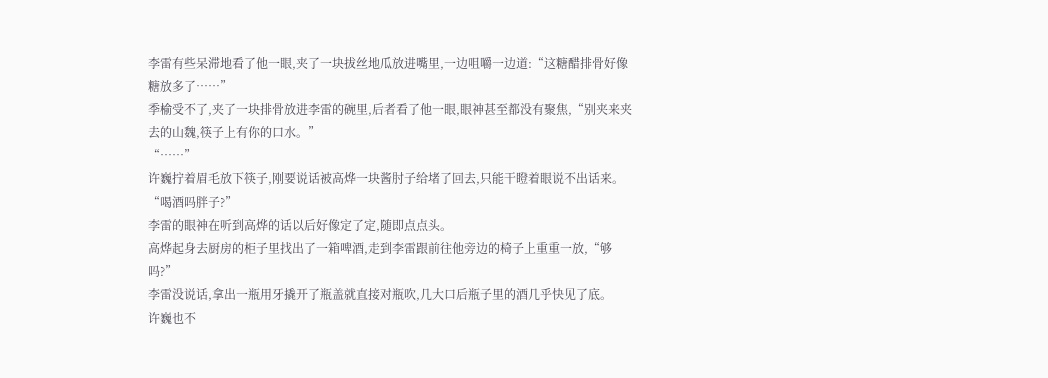李雷有些呆滞地看了他一眼,夹了一块拔丝地瓜放进嘴里,一边咀嚼一边道:“这糖醋排骨好像糖放多了……”
季榆受不了,夹了一块排骨放进李雷的碗里,后者看了他一眼,眼神甚至都没有聚焦,“别夹来夹去的山魏,筷子上有你的口水。”
“……”
许巍拧着眉毛放下筷子,刚要说话被高烨一块酱肘子给堵了回去,只能干瞪着眼说不出话来。
“喝酒吗胖子?”
李雷的眼神在听到高烨的话以后好像定了定,随即点点头。
高烨起身去厨房的柜子里找出了一箱啤酒,走到李雷跟前往他旁边的椅子上重重一放,“够吗?”
李雷没说话,拿出一瓶用牙撬开了瓶盖就直接对瓶吹,几大口后瓶子里的酒几乎快见了底。
许巍也不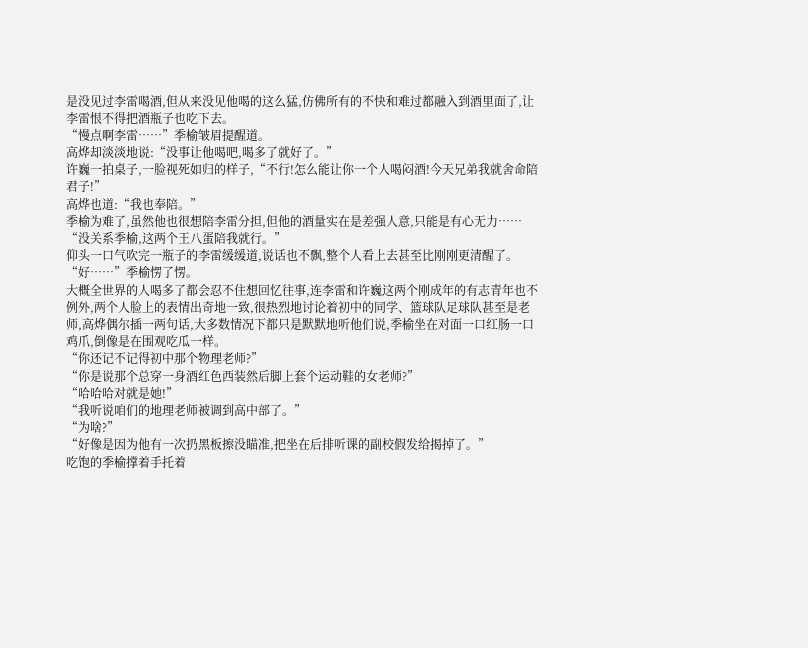是没见过李雷喝酒,但从来没见他喝的这么猛,仿佛所有的不快和难过都融入到酒里面了,让李雷恨不得把酒瓶子也吃下去。
“慢点啊李雷……”季榆皱眉提醒道。
高烨却淡淡地说:“没事让他喝吧,喝多了就好了。”
许巍一拍桌子,一脸视死如归的样子,“不行!怎么能让你一个人喝闷酒!今天兄弟我就舍命陪君子!”
高烨也道:“我也奉陪。”
季榆为难了,虽然他也很想陪李雷分担,但他的酒量实在是差强人意,只能是有心无力……
“没关系季榆,这两个王八蛋陪我就行。”
仰头一口气吹完一瓶子的李雷缓缓道,说话也不飘,整个人看上去甚至比刚刚更清醒了。
“好……”季榆愣了愣。
大概全世界的人喝多了都会忍不住想回忆往事,连李雷和许巍这两个刚成年的有志青年也不例外,两个人脸上的表情出奇地一致,很热烈地讨论着初中的同学、篮球队足球队甚至是老师,高烨偶尔插一两句话,大多数情况下都只是默默地听他们说,季榆坐在对面一口红肠一口鸡爪,倒像是在围观吃瓜一样。
“你还记不记得初中那个物理老师?”
“你是说那个总穿一身酒红色西装然后脚上套个运动鞋的女老师?”
“哈哈哈对就是她!”
“我听说咱们的地理老师被调到高中部了。”
“为啥?”
“好像是因为他有一次扔黑板擦没瞄准,把坐在后排听课的副校假发给揭掉了。”
吃饱的季榆撑着手托着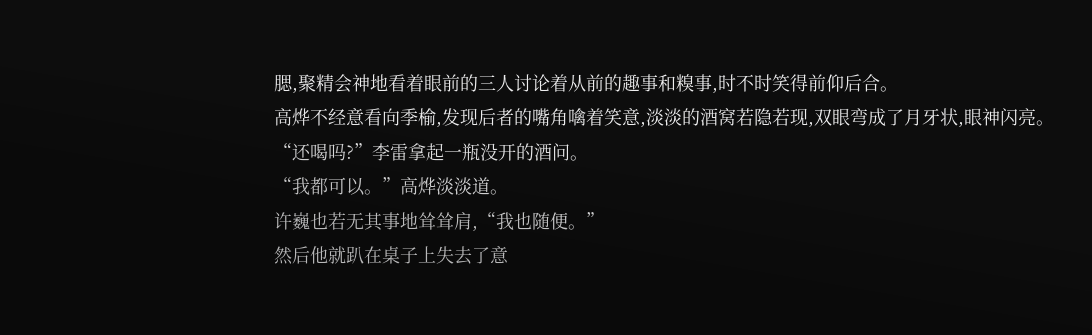腮,聚精会神地看着眼前的三人讨论着从前的趣事和糗事,时不时笑得前仰后合。
高烨不经意看向季榆,发现后者的嘴角噙着笑意,淡淡的酒窝若隐若现,双眼弯成了月牙状,眼神闪亮。
“还喝吗?”李雷拿起一瓶没开的酒问。
“我都可以。”高烨淡淡道。
许巍也若无其事地耸耸肩,“我也随便。”
然后他就趴在桌子上失去了意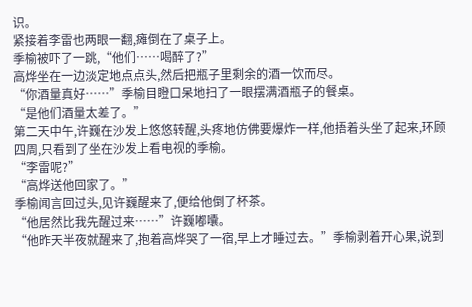识。
紧接着李雷也两眼一翻,瘫倒在了桌子上。
季榆被吓了一跳,“他们……喝醉了?”
高烨坐在一边淡定地点点头,然后把瓶子里剩余的酒一饮而尽。
“你酒量真好……”季榆目瞪口呆地扫了一眼摆满酒瓶子的餐桌。
“是他们酒量太差了。”
第二天中午,许巍在沙发上悠悠转醒,头疼地仿佛要爆炸一样,他捂着头坐了起来,环顾四周,只看到了坐在沙发上看电视的季榆。
“李雷呢?”
“高烨送他回家了。”
季榆闻言回过头,见许巍醒来了,便给他倒了杯茶。
“他居然比我先醒过来……”许巍嘟囔。
“他昨天半夜就醒来了,抱着高烨哭了一宿,早上才睡过去。”季榆剥着开心果,说到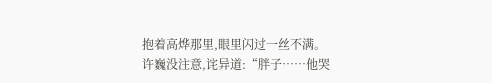抱着高烨那里,眼里闪过一丝不满。
许巍没注意,诧异道:“胖子……他哭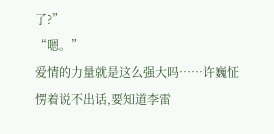了?”
“嗯。”
爱情的力量就是这么强大吗……许巍怔愣着说不出话,要知道李雷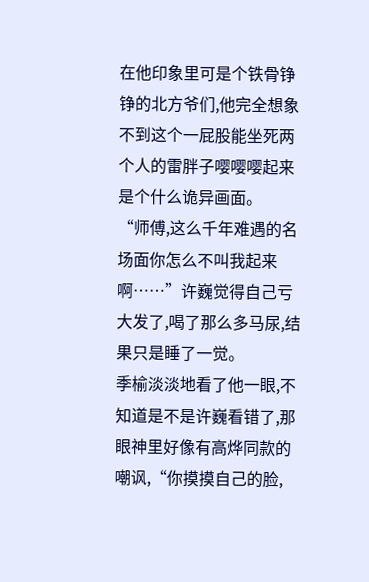在他印象里可是个铁骨铮铮的北方爷们,他完全想象不到这个一屁股能坐死两个人的雷胖子嘤嘤嘤起来是个什么诡异画面。
“师傅,这么千年难遇的名场面你怎么不叫我起来啊……”许巍觉得自己亏大发了,喝了那么多马尿,结果只是睡了一觉。
季榆淡淡地看了他一眼,不知道是不是许巍看错了,那眼神里好像有高烨同款的嘲讽,“你摸摸自己的脸,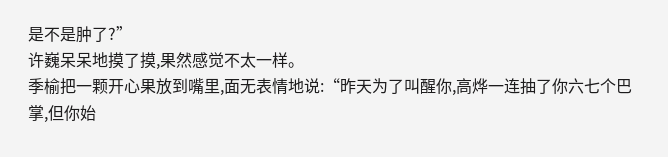是不是肿了?”
许巍呆呆地摸了摸,果然感觉不太一样。
季榆把一颗开心果放到嘴里,面无表情地说:“昨天为了叫醒你,高烨一连抽了你六七个巴掌,但你始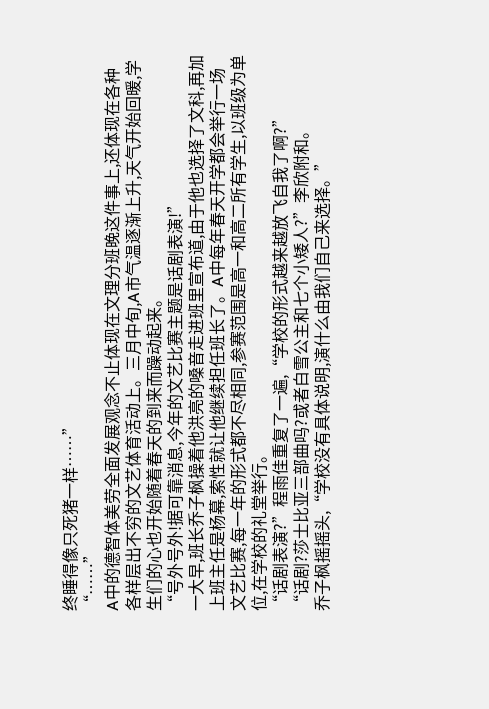终睡得像只死猪一样……”
“……”
A中的德智体美劳全面发展观念不止体现在文理分班晚这件事上,还体现在各种各样层出不穷的文艺体育活动上。三月中旬,A市气温逐渐上升,天气开始回暖,学生们的心也开始随着春天的到来而躁动起来。
“号外号外!据可靠消息,今年的文艺比赛主题是话剧表演!”
一大早,班长乔子枫操着他洪亮的嗓音走进班里宣布道,由于他也选择了文科,再加上班主任是杨幕,索性就让他继续担任班长了。A中每年春天开学都会举行一场文艺比赛,每一年的形式都不尽相同,参赛范围是高一和高二所有学生,以班级为单位,在学校的礼堂举行。
“话剧表演?”程雨佳重复了一遍,“学校的形式越来越放飞自我了啊?”
“话剧?莎士比亚三部曲吗?或者白雪公主和七个小矮人?”李欣附和。
乔子枫摇摇头,“学校没有具体说明,演什么由我们自己来选择。”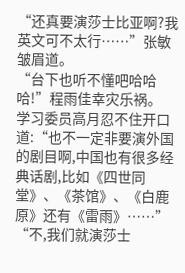“还真要演莎士比亚啊?我英文可不太行……”张敏皱眉道。
“台下也听不懂吧哈哈哈!”程雨佳幸灾乐祸。
学习委员高月忍不住开口道:“也不一定非要演外国的剧目啊,中国也有很多经典话剧,比如《四世同堂》、《茶馆》、《白鹿原》还有《雷雨》……”
“不,我们就演莎士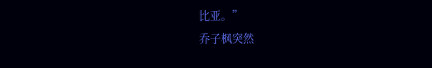比亚。”
乔子枫突然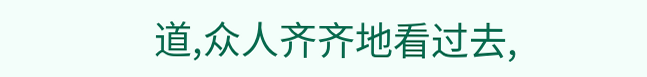道,众人齐齐地看过去,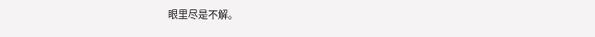眼里尽是不解。